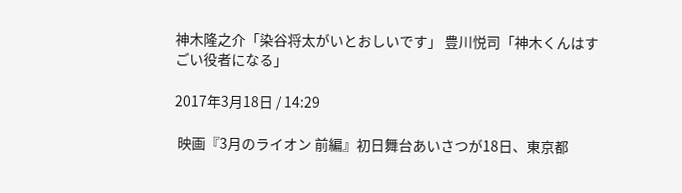神木隆之介「染谷将太がいとおしいです」 豊川悦司「神木くんはすごい役者になる」

2017年3月18日 / 14:29

 映画『3月のライオン 前編』初日舞台あいさつが18日、東京都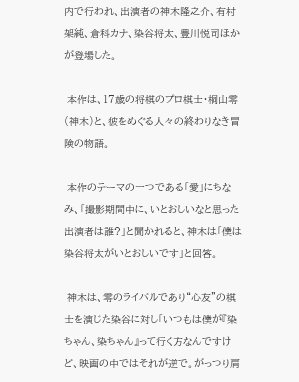内で行われ、出演者の神木隆之介、有村架純、倉科カナ、染谷将太、豊川悦司ほかが登場した。

 本作は、17歳の将棋のプロ棋士・桐山零(神木)と、彼をめぐる人々の終わりなき冒険の物語。

 本作のテーマの一つである「愛」にちなみ、「撮影期間中に、いとおしいなと思った出演者は誰?」と聞かれると、神木は「僕は染谷将太がいとおしいです」と回答。

 神木は、零のライバルであり“心友”の棋士を演じた染谷に対し「いつもは僕が『染ちゃん、染ちゃん』って行く方なんですけど、映画の中ではそれが逆で。がっつり肩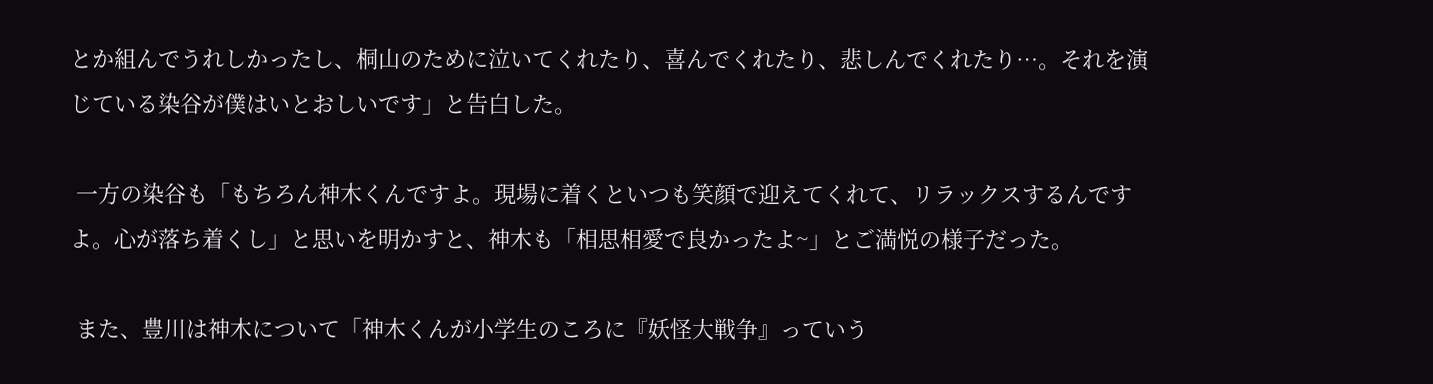とか組んでうれしかったし、桐山のために泣いてくれたり、喜んでくれたり、悲しんでくれたり…。それを演じている染谷が僕はいとおしいです」と告白した。

 一方の染谷も「もちろん神木くんですよ。現場に着くといつも笑顔で迎えてくれて、リラックスするんですよ。心が落ち着くし」と思いを明かすと、神木も「相思相愛で良かったよ~」とご満悦の様子だった。

 また、豊川は神木について「神木くんが小学生のころに『妖怪大戦争』っていう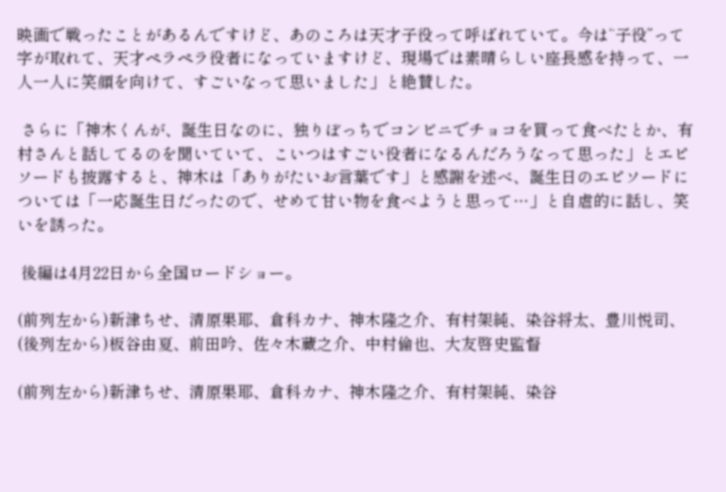映画で戦ったことがあるんですけど、あのころは天才子役って呼ばれていて。今は“子役”って字が取れて、天才ペラペラ役者になっていますけど、現場では素晴らしい座長感を持って、一人一人に笑顔を向けて、すごいなって思いました」と絶賛した。

 さらに「神木くんが、誕生日なのに、独りぼっちでコンビニでチョコを買って食べたとか、有村さんと話してるのを聞いていて、こいつはすごい役者になるんだろうなって思った」とエピソードも披露すると、神木は「ありがたいお言葉です」と感謝を述べ、誕生日のエピソードについては「一応誕生日だったので、せめて甘い物を食べようと思って…」と自虐的に話し、笑いを誘った。

 後編は4月22日から全国ロードショー。

(前列左から)新津ちせ、清原果耶、倉科カナ、神木隆之介、有村架純、染谷将太、豊川悦司、(後列左から)板谷由夏、前田吟、佐々木蔵之介、中村倫也、大友啓史監督

(前列左から)新津ちせ、清原果耶、倉科カナ、神木隆之介、有村架純、染谷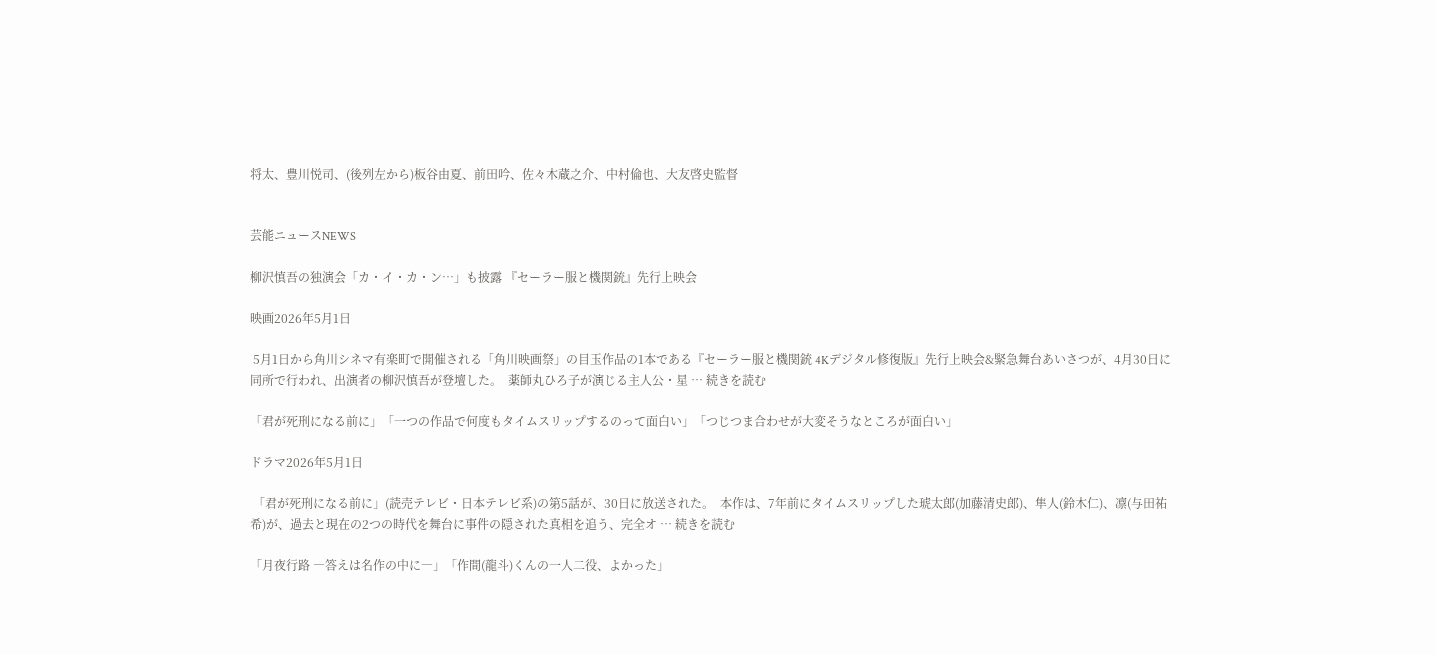将太、豊川悦司、(後列左から)板谷由夏、前田吟、佐々木蔵之介、中村倫也、大友啓史監督


芸能ニュースNEWS

柳沢慎吾の独演会「カ・イ・カ・ン…」も披露 『セーラー服と機関銃』先行上映会

映画2026年5月1日

 5月1日から角川シネマ有楽町で開催される「角川映画祭」の目玉作品の1本である『セーラー服と機関銃 4Kデジタル修復版』先行上映会&緊急舞台あいさつが、4月30日に同所で行われ、出演者の柳沢慎吾が登壇した。  薬師丸ひろ子が演じる主人公・星 … 続きを読む

「君が死刑になる前に」「一つの作品で何度もタイムスリップするのって面白い」「つじつま合わせが大変そうなところが面白い」

ドラマ2026年5月1日

 「君が死刑になる前に」(読売テレビ・日本テレビ系)の第5話が、30日に放送された。  本作は、7年前にタイムスリップした琥太郎(加藤清史郎)、隼人(鈴木仁)、凛(与田祐希)が、過去と現在の2つの時代を舞台に事件の隠された真相を追う、完全オ … 続きを読む

「月夜行路 ―答えは名作の中に―」「作間(龍斗)くんの一人二役、よかった」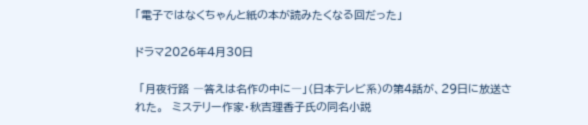「電子ではなくちゃんと紙の本が読みたくなる回だった」

ドラマ2026年4月30日

 「月夜行路 ―答えは名作の中に―」(日本テレビ系)の第4話が、29日に放送された。  ミステリー作家・秋吉理香子氏の同名小説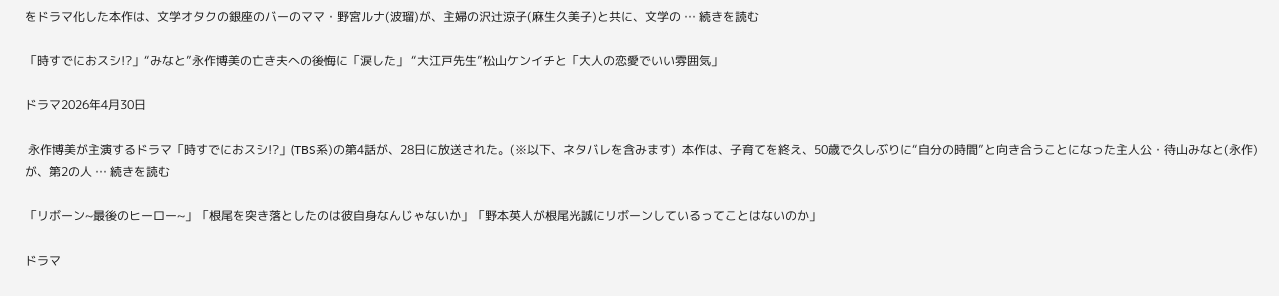をドラマ化した本作は、文学オタクの銀座のバーのママ・野宮ルナ(波瑠)が、主婦の沢辻涼子(麻生久美子)と共に、文学の … 続きを読む

「時すでにおスシ!?」“みなと”永作博美の亡き夫への後悔に「涙した」 “大江戸先生”松山ケンイチと「大人の恋愛でいい雰囲気」

ドラマ2026年4月30日

 永作博美が主演するドラマ「時すでにおスシ!?」(TBS系)の第4話が、28日に放送された。(※以下、ネタバレを含みます)  本作は、子育てを終え、50歳で久しぶりに“自分の時間”と向き合うことになった主人公・待山みなと(永作)が、第2の人 … 続きを読む

「リボーン~最後のヒーロー~」「根尾を突き落としたのは彼自身なんじゃないか」「野本英人が根尾光誠にリボーンしているってことはないのか」

ドラマ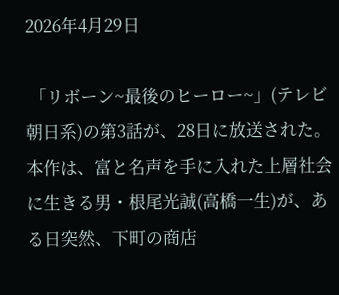2026年4月29日

 「リボーン~最後のヒーロー~」(テレビ朝日系)の第3話が、28日に放送された。  本作は、富と名声を手に入れた上層社会に生きる男・根尾光誠(高橋一生)が、ある日突然、下町の商店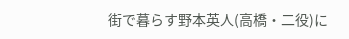街で暮らす野本英人(高橋・二役)に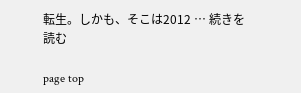転生。しかも、そこは2012 … 続きを読む

page top